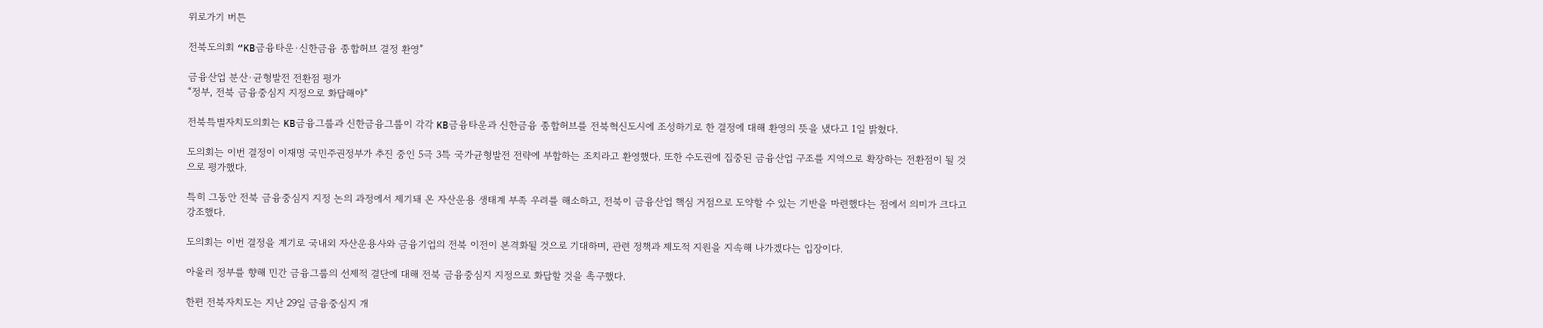위로가기 버튼

전북도의회 “KB금융타운·신한금융 종합허브 결정 환영”

금융산업 분산·균형발전 전환점 평가
“정부, 전북 금융중심지 지정으로 화답해야”

전북특별자치도의회는 KB금융그룹과 신한금융그룹이 각각 KB금융타운과 신한금융 종합허브를 전북혁신도시에 조성하기로 한 결정에 대해 환영의 뜻을 냈다고 1일 밝혔다.

도의회는 이번 결정이 이재명 국민주권정부가 추진 중인 5극 3특 국가균형발전 전략에 부합하는 조치라고 환영했다. 또한 수도권에 집중된 금융산업 구조를 지역으로 확장하는 전환점이 될 것으로 평가했다.

특히 그동안 전북 금융중심지 지정 논의 과정에서 제기돼 온 자산운용 생태계 부족 우려를 해소하고, 전북이 금융산업 핵심 거점으로 도약할 수 있는 기반을 마련했다는 점에서 의미가 크다고 강조했다.

도의회는 이번 결정을 계기로 국내외 자산운용사와 금융기업의 전북 이전이 본격화될 것으로 기대하며, 관련 정책과 제도적 지원을 지속해 나가겠다는 입장이다.

아울러 정부를 향해 민간 금융그룹의 선제적 결단에 대해 전북 금융중심지 지정으로 화답할 것을 촉구했다.

한편 전북자치도는 지난 29일 금융중심지 개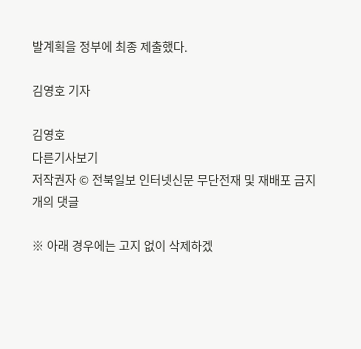발계획을 정부에 최종 제출했다.

김영호 기자

김영호
다른기사보기
저작권자 © 전북일보 인터넷신문 무단전재 및 재배포 금지
개의 댓글

※ 아래 경우에는 고지 없이 삭제하겠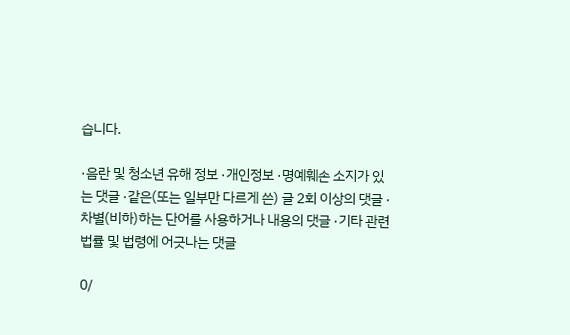습니다.

·음란 및 청소년 유해 정보 ·개인정보 ·명예훼손 소지가 있는 댓글 ·같은(또는 일부만 다르게 쓴) 글 2회 이상의 댓글 · 차별(비하)하는 단어를 사용하거나 내용의 댓글 ·기타 관련 법률 및 법령에 어긋나는 댓글

0/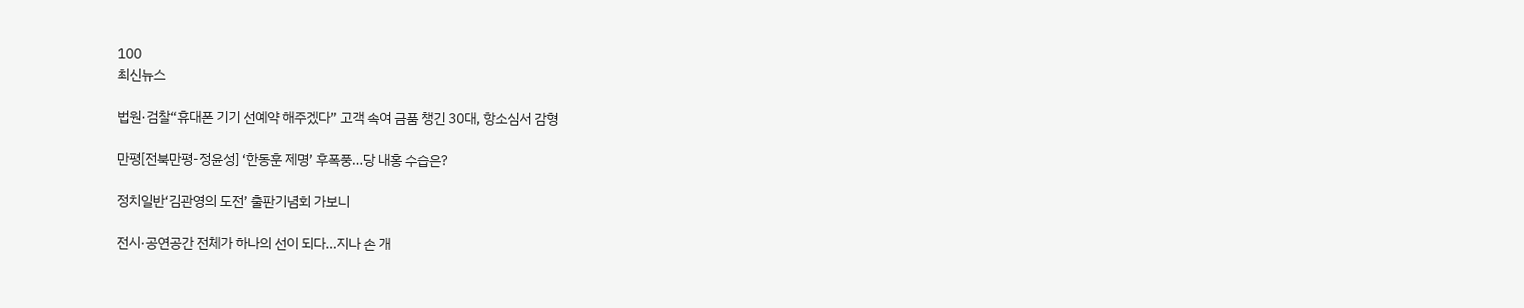100
최신뉴스

법원·검찰“휴대폰 기기 선예약 해주겠다” 고객 속여 금품 챙긴 30대, 항소심서 감형

만평[전북만평-정윤성] ‘한동훈 제명’ 후폭풍…당 내홍 수습은?

정치일반‘김관영의 도전’ 출판기념회 가보니

전시·공연공간 전체가 하나의 선이 되다…지나 손 개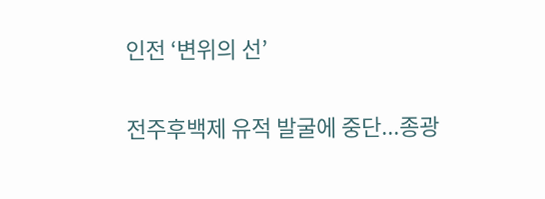인전 ‘변위의 선’

전주후백제 유적 발굴에 중단...종광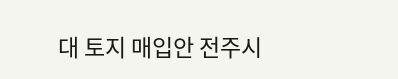대 토지 매입안 전주시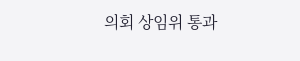의회 상임위 통과